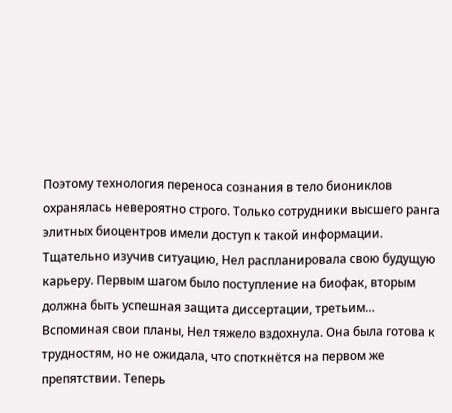Поэтому технология переноса сознания в тело биониклов охранялась невероятно строго. Только сотрудники высшего ранга элитных биоцентров имели доступ к такой информации.
Тщательно изучив ситуацию, Нел распланировала свою будущую карьеру. Первым шагом было поступление на биофак, вторым должна быть успешная защита диссертации, третьим…
Вспоминая свои планы, Нел тяжело вздохнула. Она была готова к трудностям, но не ожидала, что споткнётся на первом же препятствии. Теперь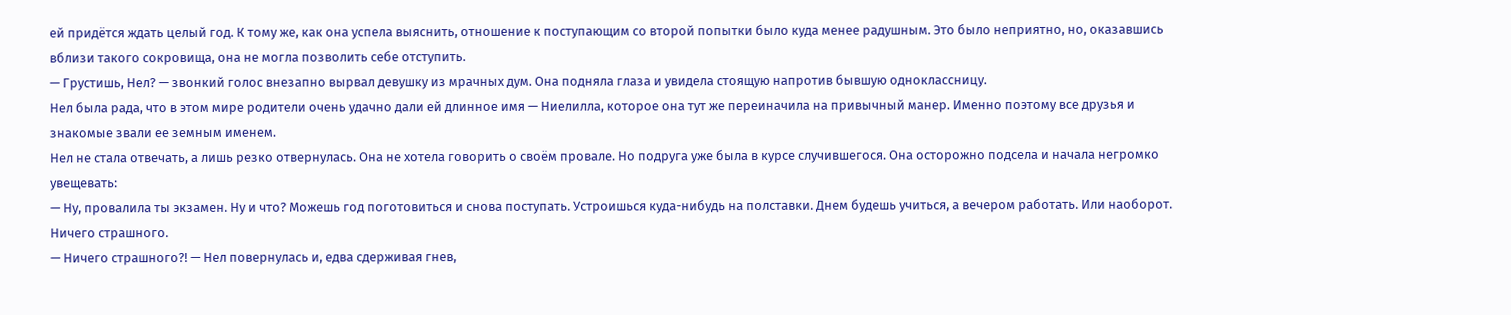ей придётся ждать целый год. К тому же, как она успела выяснить, отношение к поступающим со второй попытки было куда менее радушным. Это было неприятно, но, оказавшись вблизи такого сокровища, она не могла позволить себе отступить.
— Грустишь, Нел? — звонкий голос внезапно вырвал девушку из мрачных дум. Она подняла глаза и увидела стоящую напротив бывшую одноклассницу.
Нел была рада, что в этом мире родители очень удачно дали ей длинное имя — Ниелилла, которое она тут же переиначила на привычный манер. Именно поэтому все друзья и знакомые звали ее земным именем.
Нел не стала отвечать, а лишь резко отвернулась. Она не хотела говорить о своём провале. Но подруга уже была в курсе случившегося. Она осторожно подсела и начала негромко увещевать:
— Ну, провалила ты экзамен. Ну и что? Можешь год поготовиться и снова поступать. Устроишься куда-нибудь на полставки. Днем будешь учиться, а вечером работать. Или наоборот. Ничего страшного.
— Ничего страшного?! — Нел повернулась и, едва сдерживая гнев,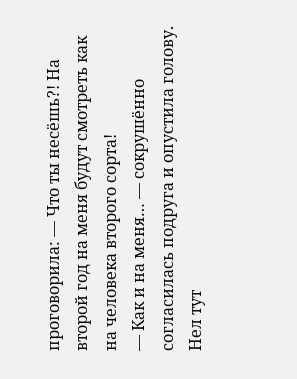проговорила: — Что ты несёшь?! На второй год на меня будут смотреть как на человека второго сорта!
— Как и на меня… — сокрушённо согласилась подруга и опустила голову.
Нел тут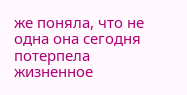же поняла, что не одна она сегодня потерпела жизненное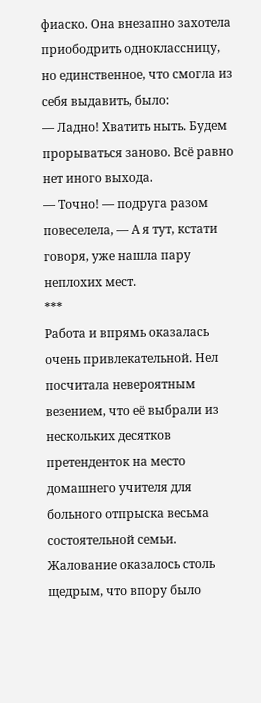фиаско. Она внезапно захотела приободрить одноклассницу, но единственное, что смогла из себя выдавить, было:
— Ладно! Хватить ныть. Будем прорываться заново. Всё равно нет иного выхода.
— Точно! — подруга разом повеселела, — А я тут, кстати говоря, уже нашла пару неплохих мест.
***
Работа и впрямь оказалась очень привлекательной. Нел посчитала невероятным везением, что её выбрали из нескольких десятков претенденток на место домашнего учителя для больного отпрыска весьма состоятельной семьи. Жалование оказалось столь щедрым, что впору было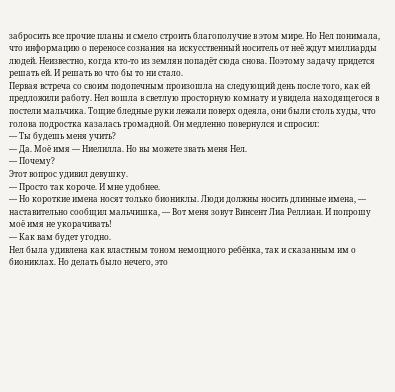забросить все прочие планы и смело строить благополучие в этом мире. Но Нел понимала, что информацию о переносе сознания на искусственный носитель от неё ждут миллиарды людей. Неизвестно, когда кто-то из землян попадёт сюда снова. Поэтому задачу придется решать ей. И решать во что бы то ни стало.
Первая встреча со своим подопечным произошла на следующий день после того, как ей предложили работу. Нел вошла в светлую просторную комнату и увидела находящегося в постели мальчика. Тощие бледные руки лежали поверх одеяла, они были столь худы, что голова подростка казалась громадной. Он медленно повернулся и спросил:
— Ты будешь меня учить?
— Да. Моё имя — Ниелилла. Но вы можете звать меня Нел.
— Почему?
Этот вопрос удивил девушку.
— Просто так короче. И мне удобнее.
— Но короткие имена носят только биониклы. Люди должны носить длинные имена, — наставительно сообщил мальчишка, — Вот меня зовут Винсент Лиа Реллиан. И попрошу моё имя не укорачивать!
— Как вам будет угодно.
Нел была удивлена как властным тоном немощного ребёнка, так и сказанным им о биониклах. Но делать было нечего, это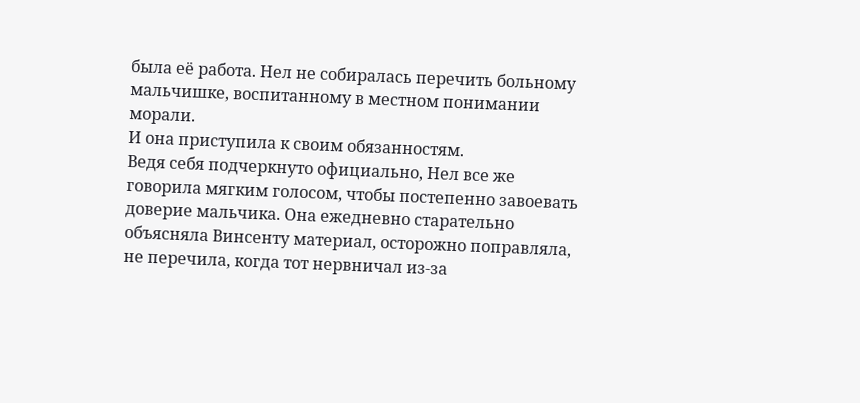была её работа. Нел не собиралась перечить больному мальчишке, воспитанному в местном понимании морали.
И она приступила к своим обязанностям.
Ведя себя подчеркнуто официально, Нел все же говорила мягким голосом, чтобы постепенно завоевать доверие мальчика. Она ежедневно старательно объясняла Винсенту материал, осторожно поправляла, не перечила, когда тот нервничал из-за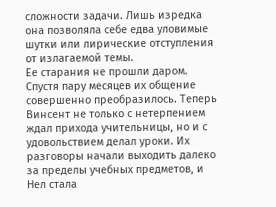сложности задачи. Лишь изредка она позволяла себе едва уловимые шутки или лирические отступления от излагаемой темы.
Ее старания не прошли даром. Спустя пару месяцев их общение совершенно преобразилось. Теперь Винсент не только с нетерпением ждал прихода учительницы, но и с удовольствием делал уроки. Их разговоры начали выходить далеко за пределы учебных предметов, и Нел стала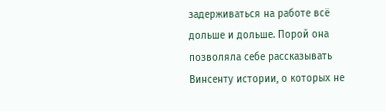задерживаться на работе всё дольше и дольше. Порой она позволяла себе рассказывать Винсенту истории, о которых не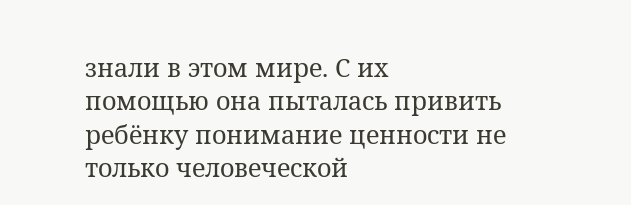знали в этом мире. С их помощью она пыталась привить ребёнку понимание ценности не только человеческой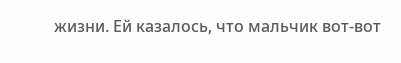жизни. Ей казалось, что мальчик вот-вот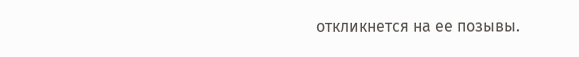откликнется на ее позывы.